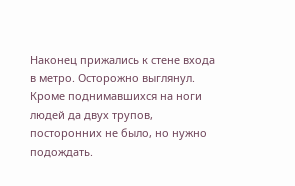Наконец прижались к стене входа в метро. Осторожно выглянул. Кроме поднимавшихся на ноги людей да двух трупов, посторонних не было, но нужно подождать.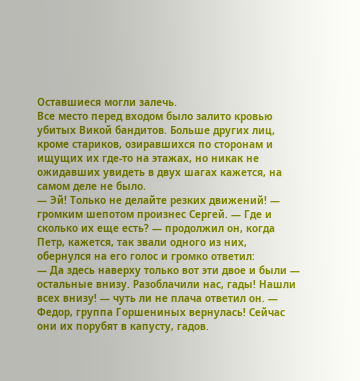Оставшиеся могли залечь.
Все место перед входом было залито кровью убитых Викой бандитов. Больше других лиц, кроме стариков, озиравшихся по сторонам и ищущих их где-то на этажах, но никак не ожидавших увидеть в двух шагах кажется, на самом деле не было.
— Эй! Только не делайте резких движений! — громким шепотом произнес Сергей. — Где и сколько их еще есть? — продолжил он, когда Петр, кажется, так звали одного из них, обернулся на его голос и громко ответил:
— Да здесь наверху только вот эти двое и были — остальные внизу. Разоблачили нас, гады! Нашли всех внизу! — чуть ли не плача ответил он. — Федор, группа Горшениных вернулась! Сейчас они их порубят в капусту, гадов.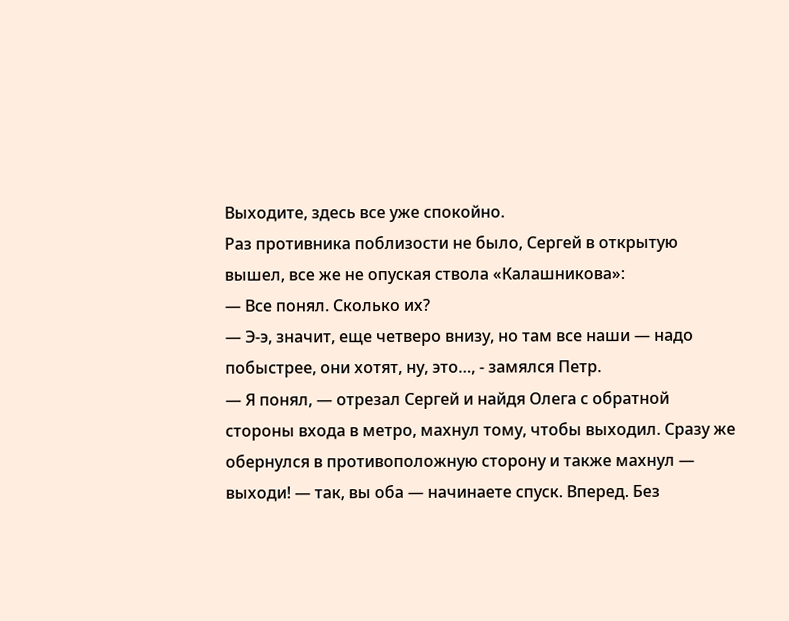Выходите, здесь все уже спокойно.
Раз противника поблизости не было, Сергей в открытую вышел, все же не опуская ствола «Калашникова»:
— Все понял. Сколько их?
— Э-э, значит, еще четверо внизу, но там все наши — надо побыстрее, они хотят, ну, это…, - замялся Петр.
— Я понял, — отрезал Сергей и найдя Олега с обратной стороны входа в метро, махнул тому, чтобы выходил. Сразу же обернулся в противоположную сторону и также махнул — выходи! — так, вы оба — начинаете спуск. Вперед. Без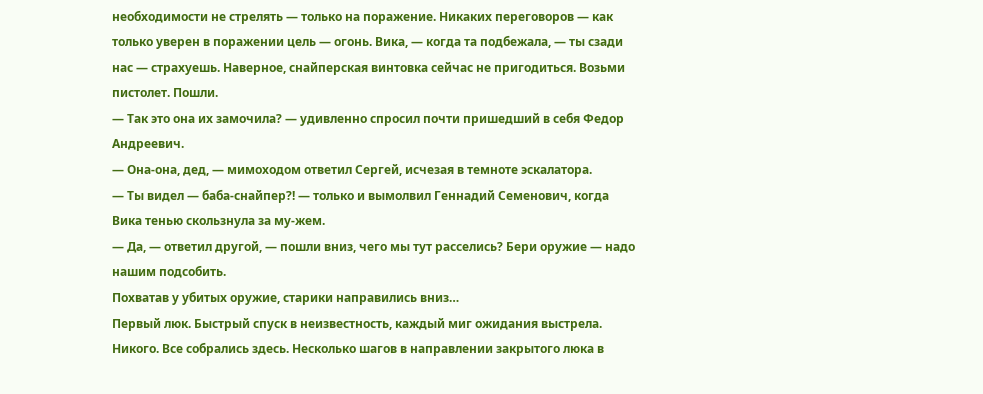необходимости не стрелять — только на поражение. Никаких переговоров — как только уверен в поражении цель — огонь. Вика, — когда та подбежала, — ты сзади нас — страхуешь. Наверное, снайперская винтовка сейчас не пригодиться. Возьми пистолет. Пошли.
— Так это она их замочила? — удивленно спросил почти пришедший в себя Федор Андреевич.
— Она-она, дед, — мимоходом ответил Сергей, исчезая в темноте эскалатора.
— Ты видел — баба-снайпер?! — только и вымолвил Геннадий Семенович, когда Вика тенью скользнула за му-жем.
— Да, — ответил другой, — пошли вниз, чего мы тут расселись? Бери оружие — надо нашим подсобить.
Похватав у убитых оружие, старики направились вниз…
Первый люк. Быстрый спуск в неизвестность, каждый миг ожидания выстрела. Никого. Все собрались здесь. Несколько шагов в направлении закрытого люка в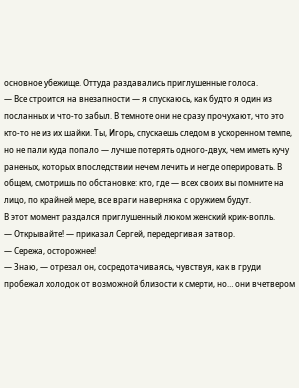основное убежище. Оттуда раздавались приглушенные голоса.
— Все строится на внезапности — я спускаюсь, как будто я один из посланных и что-то забыл. В темноте они не сразу прочухают, что это кто-то не из их шайки. Ты, Игорь, спускаешь следом в ускоренном темпе, но не пали куда попало — лучше потерять одного-двух, чем иметь кучу раненых, которых впоследствии нечем лечить и негде оперировать. В общем, смотришь по обстановке: кто, где — всех своих вы помните на лицо, по крайней мере, все враги наверняка с оружием будут.
В этот момент раздался приглушенный люком женский крик-вопль.
— Открывайте! — приказал Сергей, передергивая затвор.
— Сережа, осторожнее!
— Знаю, — отрезал он, сосредотачиваясь, чувствуя, как в груди пробежал холодок от возможной близости к смерти, но… они вчетвером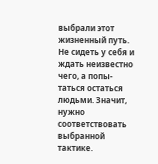выбрали этот жизненный путь. Не сидеть у себя и ждать неизвестно чего, а попы-таться остаться людьми. Значит, нужно соответствовать выбранной тактике.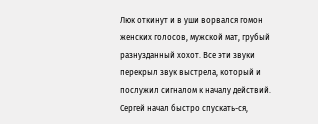Люк откинут и в уши ворвался гомон женских голосов, мужской мат, грубый разнузданный хохот. Все эти звуки перекрыл звук выстрела, который и послужил сигналом к началу действий. Сергей начал быстро спускать-ся,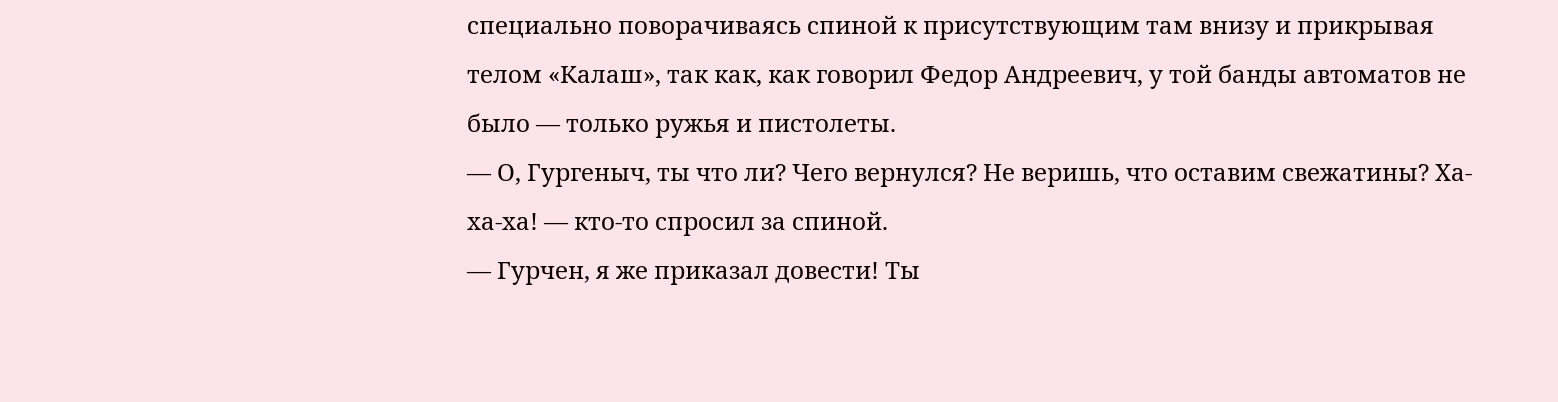специально поворачиваясь спиной к присутствующим там внизу и прикрывая телом «Калаш», так как, как говорил Федор Андреевич, у той банды автоматов не было — только ружья и пистолеты.
— О, Гургеныч, ты что ли? Чего вернулся? Не веришь, что оставим свежатины? Ха-ха-ха! — кто-то спросил за спиной.
— Гурчен, я же приказал довести! Ты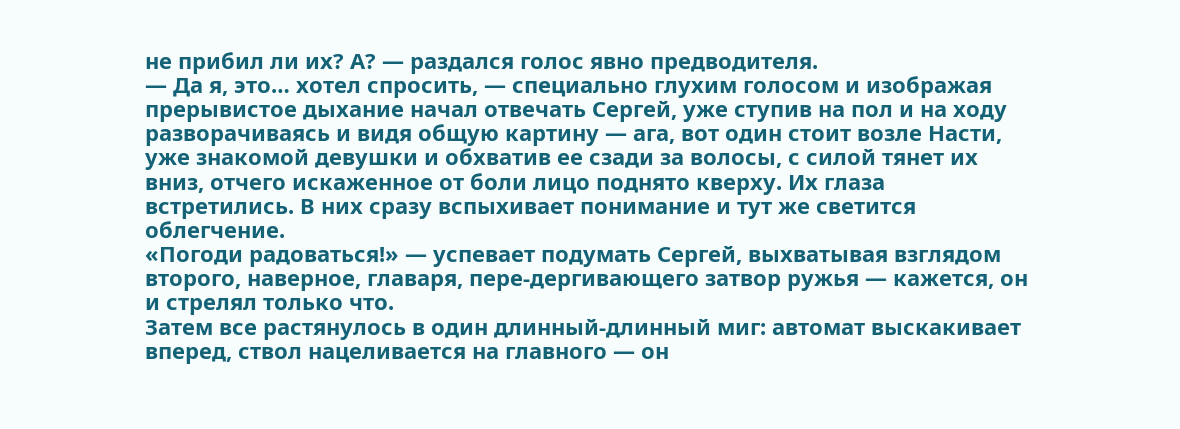не прибил ли их? А? — раздался голос явно предводителя.
— Да я, это… хотел спросить, — специально глухим голосом и изображая прерывистое дыхание начал отвечать Сергей, уже ступив на пол и на ходу разворачиваясь и видя общую картину — ага, вот один стоит возле Насти, уже знакомой девушки и обхватив ее сзади за волосы, с силой тянет их вниз, отчего искаженное от боли лицо поднято кверху. Их глаза встретились. В них сразу вспыхивает понимание и тут же светится облегчение.
«Погоди радоваться!» — успевает подумать Сергей, выхватывая взглядом второго, наверное, главаря, пере-дергивающего затвор ружья — кажется, он и стрелял только что.
Затем все растянулось в один длинный-длинный миг: автомат выскакивает вперед, ствол нацеливается на главного — он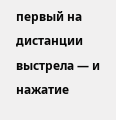первый на дистанции выстрела — и нажатие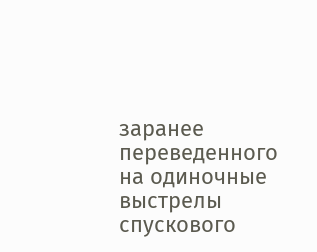заранее переведенного на одиночные выстрелы спускового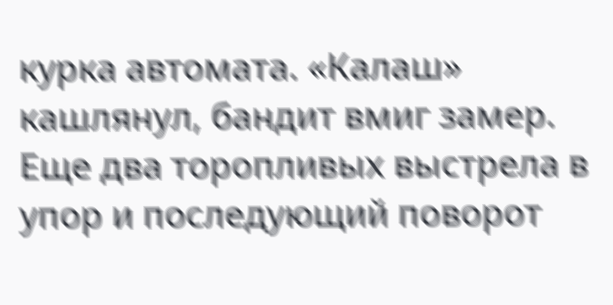курка автомата. «Калаш» кашлянул, бандит вмиг замер. Еще два торопливых выстрела в упор и последующий поворот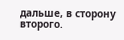дальше, в сторону второго.